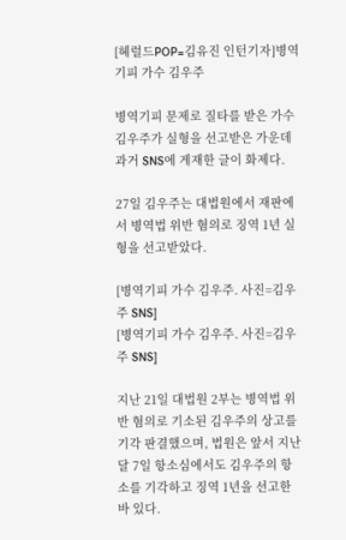[헤럴드POP=김유진 인턴기자]병역기피 가수 김우주

병역기피 문제로 질타를 받은 가수 김우주가 실형을 선고받은 가운데 과거 SNS에 게재한 글이 화제다.

27일 김우주는 대법원에서 재판에서 병역법 위반 혐의로 징역 1년 실형을 선고받았다.

[병역기피 가수 김우주. 사진=김우주 SNS]
[병역기피 가수 김우주. 사진=김우주 SNS]

지난 21일 대법원 2부는 병역법 위반 혐의로 기소된 김우주의 상고를 기각 판결했으며, 법원은 앞서 지난달 7일 항소심에서도 김우주의 항소를 기각하고 징역 1년을 선고한 바 있다.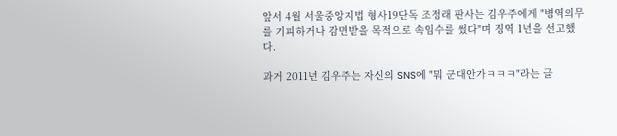앞서 4월 서울중앙지법 형사19단독 조정래 판사는 김우주에게 "병역의무를 기피하거나 감면받을 목적으로 속임수를 썼다"며 징역 1년을 선고했다.

과거 2011년 김우주는 자신의 SNS에 "뭐 군대안가ㅋㅋㅋ"라는 글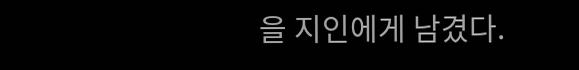을 지인에게 남겼다.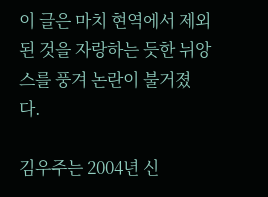이 글은 마치 현역에서 제외된 것을 자랑하는 듯한 뉘앙스를 풍겨 논란이 불거졌다.

김우주는 2004년 신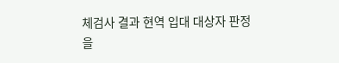체검사 결과 현역 입대 대상자 판정을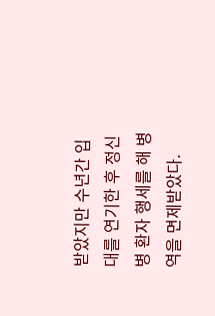받았지만 수년간 입대를 연기한 후 정신병 환자 행세를 해 병역을 면제받았다.